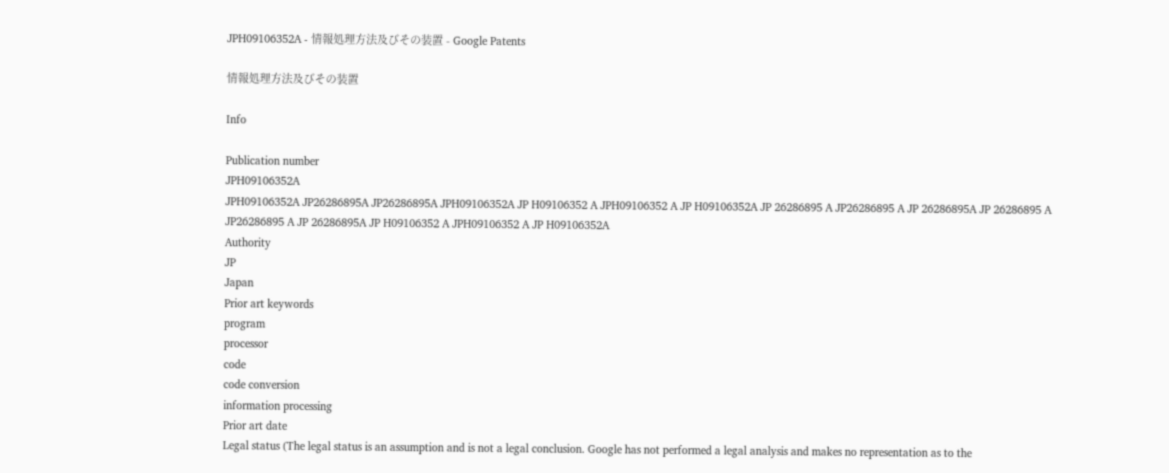JPH09106352A - 情報処理方法及びその装置 - Google Patents

情報処理方法及びその装置

Info

Publication number
JPH09106352A
JPH09106352A JP26286895A JP26286895A JPH09106352A JP H09106352 A JPH09106352 A JP H09106352A JP 26286895 A JP26286895 A JP 26286895A JP 26286895 A JP26286895 A JP 26286895A JP H09106352 A JPH09106352 A JP H09106352A
Authority
JP
Japan
Prior art keywords
program
processor
code
code conversion
information processing
Prior art date
Legal status (The legal status is an assumption and is not a legal conclusion. Google has not performed a legal analysis and makes no representation as to the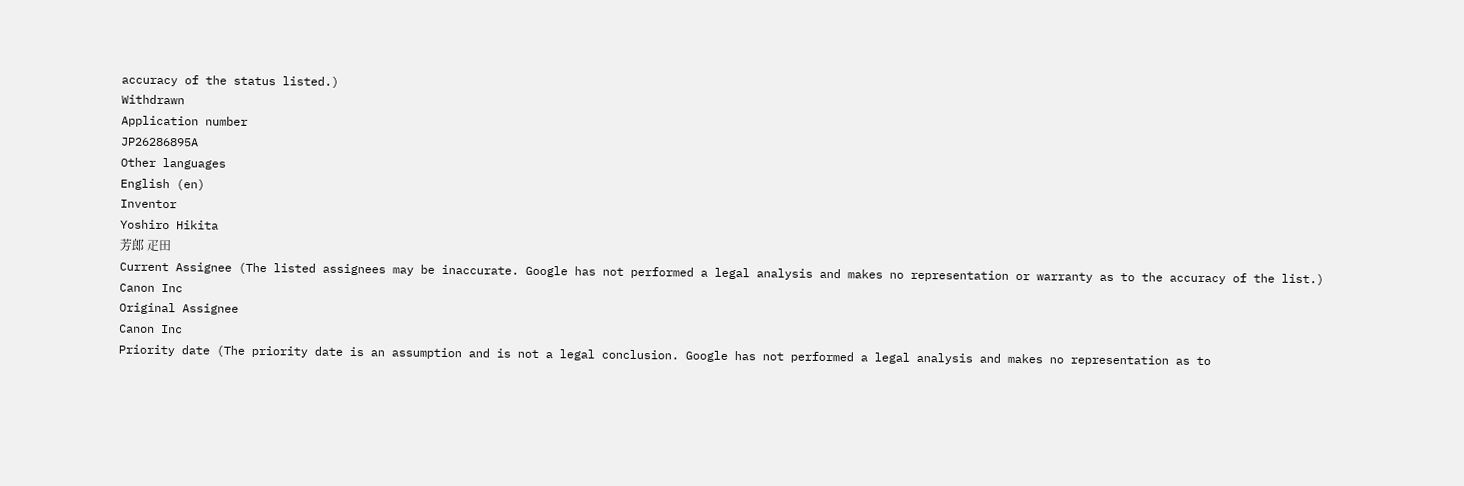accuracy of the status listed.)
Withdrawn
Application number
JP26286895A
Other languages
English (en)
Inventor
Yoshiro Hikita
芳郎 疋田
Current Assignee (The listed assignees may be inaccurate. Google has not performed a legal analysis and makes no representation or warranty as to the accuracy of the list.)
Canon Inc
Original Assignee
Canon Inc
Priority date (The priority date is an assumption and is not a legal conclusion. Google has not performed a legal analysis and makes no representation as to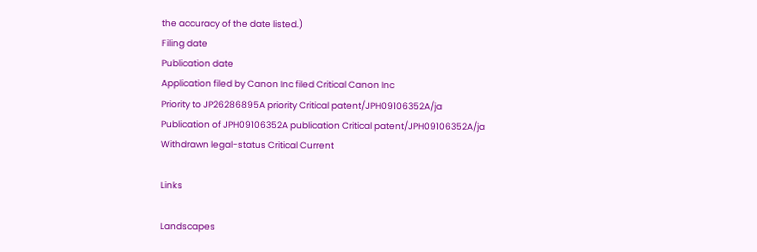the accuracy of the date listed.)
Filing date
Publication date
Application filed by Canon Inc filed Critical Canon Inc
Priority to JP26286895A priority Critical patent/JPH09106352A/ja
Publication of JPH09106352A publication Critical patent/JPH09106352A/ja
Withdrawn legal-status Critical Current

Links

Landscapes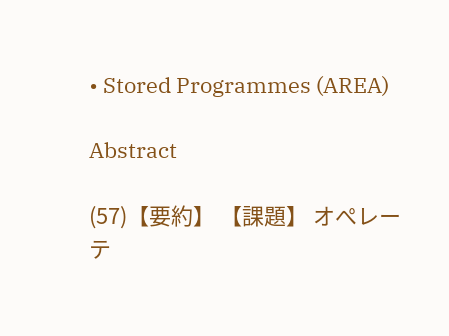• Stored Programmes (AREA)

Abstract

(57)【要約】 【課題】 オぺレーテ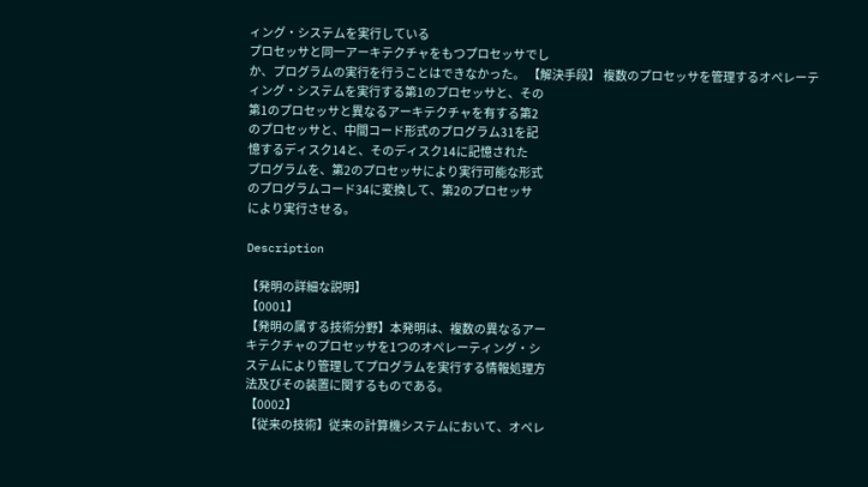ィング・システムを実行している
プロセッサと同一アーキテクチャをもつプロセッサでし
か、プログラムの実行を行うことはできなかった。 【解決手段】 複数のプロセッサを管理するオぺレーテ
ィング・システムを実行する第1のプロセッサと、その
第1のプロセッサと異なるアーキテクチャを有する第2
のプロセッサと、中間コード形式のプログラム31を記
憶するディスク14と、そのディスク14に記憶された
プログラムを、第2のプロセッサにより実行可能な形式
のプログラムコード34に変換して、第2のプロセッサ
により実行させる。

Description

【発明の詳細な説明】
【0001】
【発明の属する技術分野】本発明は、複数の異なるアー
キテクチャのプロセッサを1つのオぺレーティング・シ
ステムにより管理してプログラムを実行する情報処理方
法及びその装置に関するものである。
【0002】
【従来の技術】従来の計算機システムにおいて、オペレ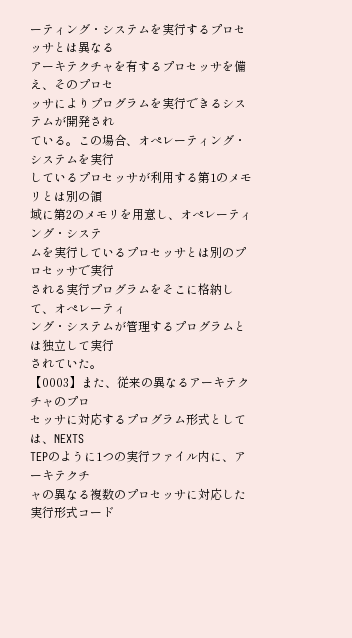ーティング・システムを実行するプロセッサとは異なる
アーキテクチャを有するプロセッサを備え、そのプロセ
ッサによりプログラムを実行できるシステムが開発され
ている。この場合、オぺレーティング・システムを実行
しているプロセッサが利用する第1のメモリとは別の領
域に第2のメモリを用意し、オぺレーティング・システ
ムを実行しているプロセッサとは別のプロセッサで実行
される実行プログラムをそこに格納して、オぺレーティ
ング・システムが管理するプログラムとは独立して実行
されていた。
【0003】また、従来の異なるアーキテクチャのプロ
セッサに対応するプログラム形式としては、NEXTS
TEPのように1つの実行ファイル内に、アーキテクチ
ャの異なる複数のプロセッサに対応した実行形式コード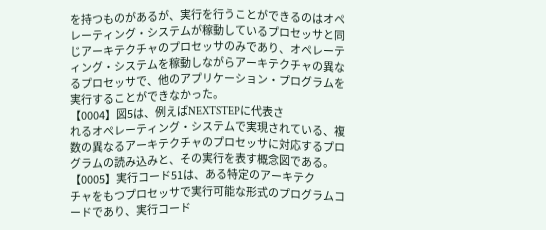を持つものがあるが、実行を行うことができるのはオペ
レーティング・システムが稼動しているプロセッサと同
じアーキテクチャのプロセッサのみであり、オペレーテ
ィング・システムを稼動しながらアーキテクチャの異な
るプロセッサで、他のアプリケーション・プログラムを
実行することができなかった。
【0004】図5は、例えばNEXTSTEPに代表さ
れるオぺレーティング・システムで実現されている、複
数の異なるアーキテクチャのプロセッサに対応するプロ
グラムの読み込みと、その実行を表す概念図である。
【0005】実行コード51は、ある特定のアーキテク
チャをもつプロセッサで実行可能な形式のプログラムコ
ードであり、実行コード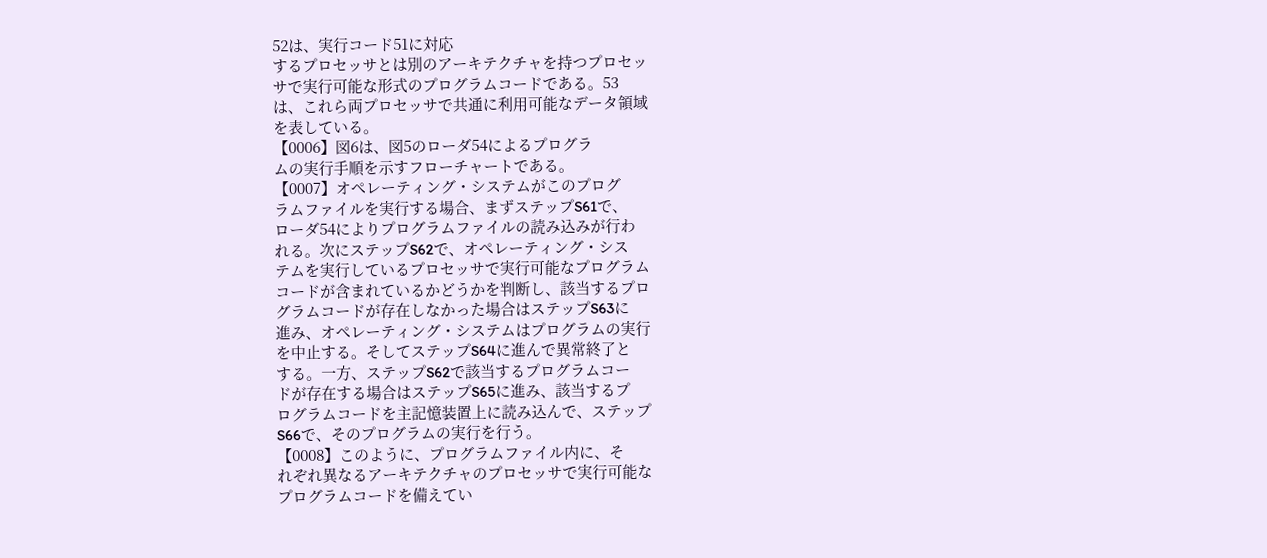52は、実行コード51に対応
するプロセッサとは別のアーキテクチャを持つプロセッ
サで実行可能な形式のプログラムコードである。53
は、これら両プロセッサで共通に利用可能なデータ領域
を表している。
【0006】図6は、図5のローダ54によるプログラ
ムの実行手順を示すフローチャートである。
【0007】オぺレーティング・システムがこのプログ
ラムファイルを実行する場合、まずステップS61で、
ローダ54によりプログラムファイルの読み込みが行わ
れる。次にステップS62で、オぺレーティング・シス
テムを実行しているプロセッサで実行可能なプログラム
コードが含まれているかどうかを判断し、該当するプロ
グラムコードが存在しなかった場合はステップS63に
進み、オぺレーティング・システムはプログラムの実行
を中止する。そしてステップS64に進んで異常終了と
する。一方、ステップS62で該当するプログラムコー
ドが存在する場合はステップS65に進み、該当するプ
ログラムコードを主記憶装置上に読み込んで、ステップ
S66で、そのプログラムの実行を行う。
【0008】このように、プログラムファイル内に、そ
れぞれ異なるアーキテクチャのプロセッサで実行可能な
プログラムコードを備えてい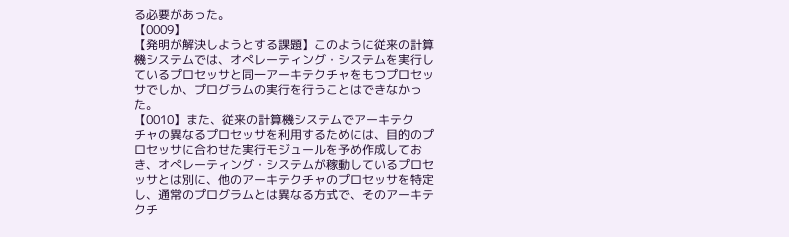る必要があった。
【0009】
【発明が解決しようとする課題】このように従来の計算
機システムでは、オぺレーティング・システムを実行し
ているプロセッサと同一アーキテクチャをもつプロセッ
サでしか、プログラムの実行を行うことはできなかっ
た。
【0010】また、従来の計算機システムでアーキテク
チャの異なるプロセッサを利用するためには、目的のプ
ロセッサに合わせた実行モジュールを予め作成してお
き、オぺレーティング・システムが稼動しているプロセ
ッサとは別に、他のアーキテクチャのプロセッサを特定
し、通常のプログラムとは異なる方式で、そのアーキテ
クチ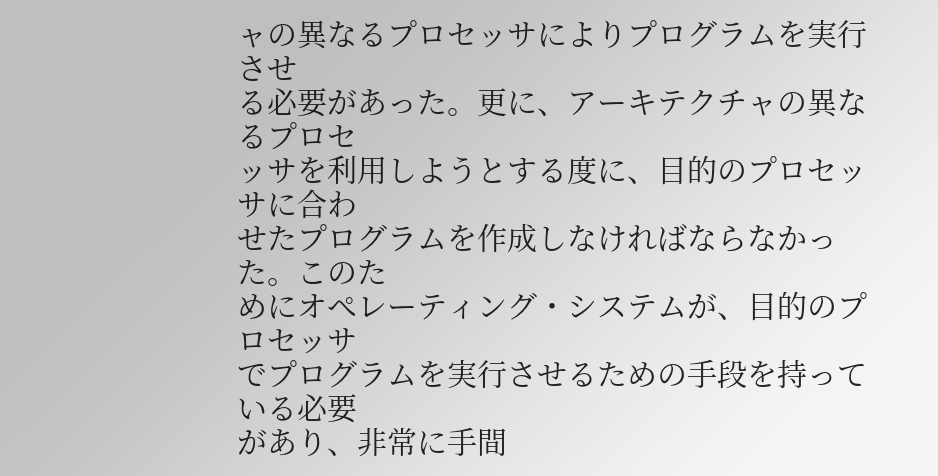ャの異なるプロセッサによりプログラムを実行させ
る必要があった。更に、アーキテクチャの異なるプロセ
ッサを利用しようとする度に、目的のプロセッサに合わ
せたプログラムを作成しなければならなかった。このた
めにオぺレーティング・システムが、目的のプロセッサ
でプログラムを実行させるための手段を持っている必要
があり、非常に手間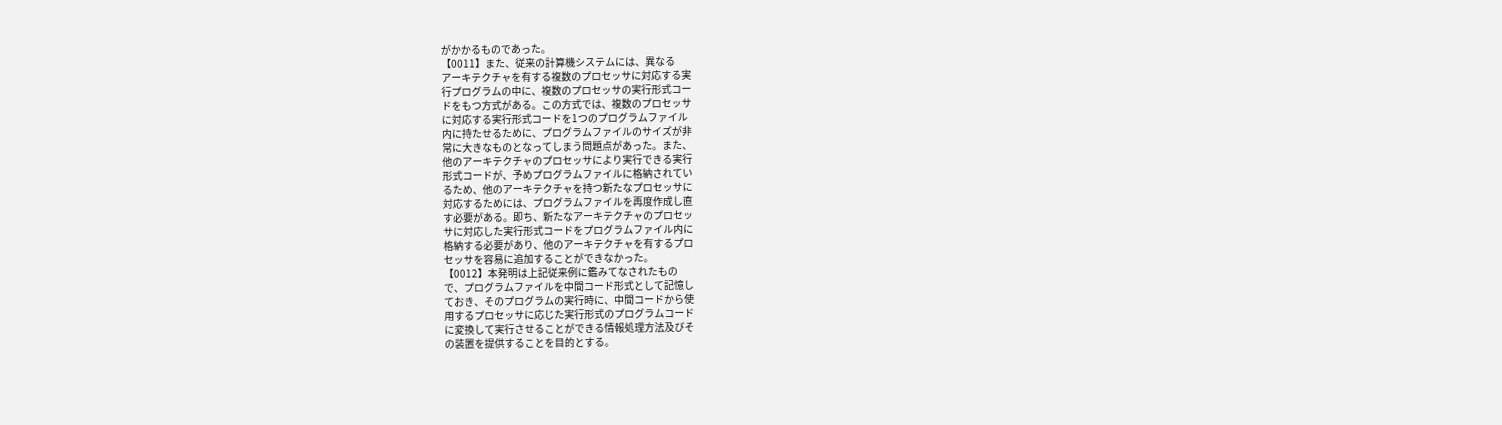がかかるものであった。
【0011】また、従来の計算機システムには、異なる
アーキテクチャを有する複数のプロセッサに対応する実
行プログラムの中に、複数のプロセッサの実行形式コー
ドをもつ方式がある。この方式では、複数のプロセッサ
に対応する実行形式コードを1つのプログラムファイル
内に持たせるために、プログラムファイルのサイズが非
常に大きなものとなってしまう問題点があった。また、
他のアーキテクチャのプロセッサにより実行できる実行
形式コードが、予めプログラムファイルに格納されてい
るため、他のアーキテクチャを持つ新たなプロセッサに
対応するためには、プログラムファイルを再度作成し直
す必要がある。即ち、新たなアーキテクチャのプロセッ
サに対応した実行形式コードをプログラムファイル内に
格納する必要があり、他のアーキテクチャを有するプロ
セッサを容易に追加することができなかった。
【0012】本発明は上記従来例に鑑みてなされたもの
で、プログラムファイルを中間コード形式として記憶し
ておき、そのプログラムの実行時に、中間コードから使
用するプロセッサに応じた実行形式のプログラムコード
に変換して実行させることができる情報処理方法及びそ
の装置を提供することを目的とする。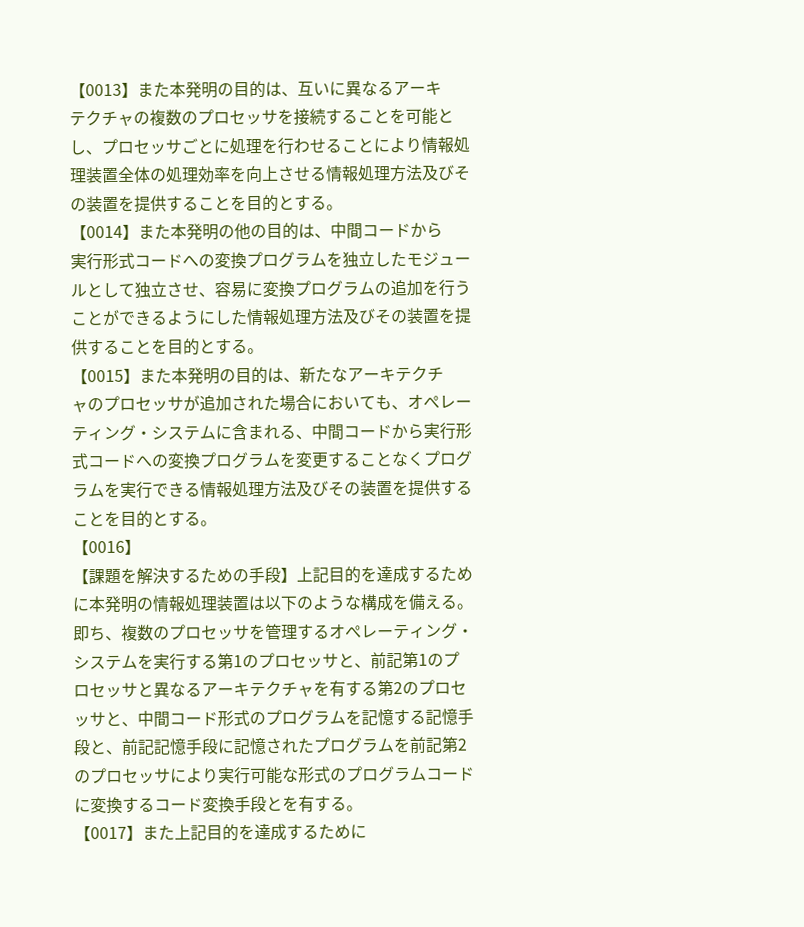【0013】また本発明の目的は、互いに異なるアーキ
テクチャの複数のプロセッサを接続することを可能と
し、プロセッサごとに処理を行わせることにより情報処
理装置全体の処理効率を向上させる情報処理方法及びそ
の装置を提供することを目的とする。
【0014】また本発明の他の目的は、中間コードから
実行形式コードへの変換プログラムを独立したモジュー
ルとして独立させ、容易に変換プログラムの追加を行う
ことができるようにした情報処理方法及びその装置を提
供することを目的とする。
【0015】また本発明の目的は、新たなアーキテクチ
ャのプロセッサが追加された場合においても、オぺレー
ティング・システムに含まれる、中間コードから実行形
式コードへの変換プログラムを変更することなくプログ
ラムを実行できる情報処理方法及びその装置を提供する
ことを目的とする。
【0016】
【課題を解決するための手段】上記目的を達成するため
に本発明の情報処理装置は以下のような構成を備える。
即ち、複数のプロセッサを管理するオぺレーティング・
システムを実行する第1のプロセッサと、前記第1のプ
ロセッサと異なるアーキテクチャを有する第2のプロセ
ッサと、中間コード形式のプログラムを記憶する記憶手
段と、前記記憶手段に記憶されたプログラムを前記第2
のプロセッサにより実行可能な形式のプログラムコード
に変換するコード変換手段とを有する。
【0017】また上記目的を達成するために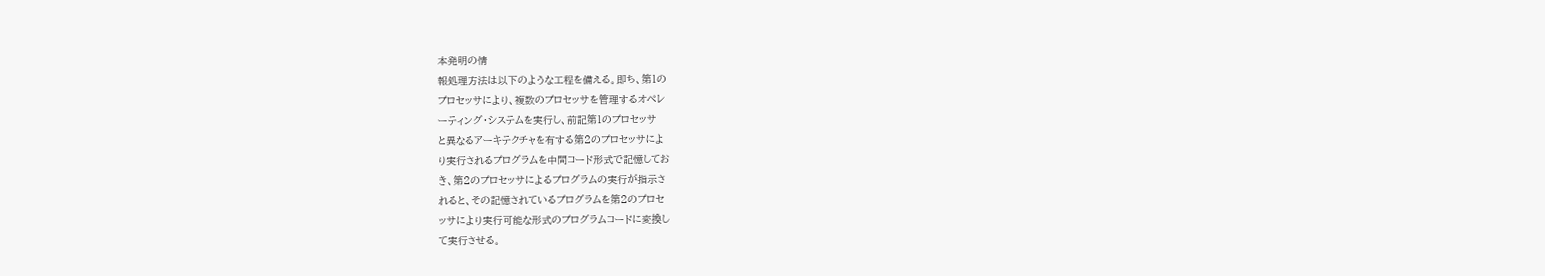本発明の情
報処理方法は以下のような工程を備える。即ち、第1の
プロセッサにより、複数のプロセッサを管理するオぺレ
ーティング・システムを実行し、前記第1のプロセッサ
と異なるアーキテクチャを有する第2のプロセッサによ
り実行されるプログラムを中間コード形式で記憶してお
き、第2のプロセッサによるプログラムの実行が指示さ
れると、その記憶されているプログラムを第2のプロセ
ッサにより実行可能な形式のプログラムコードに変換し
て実行させる。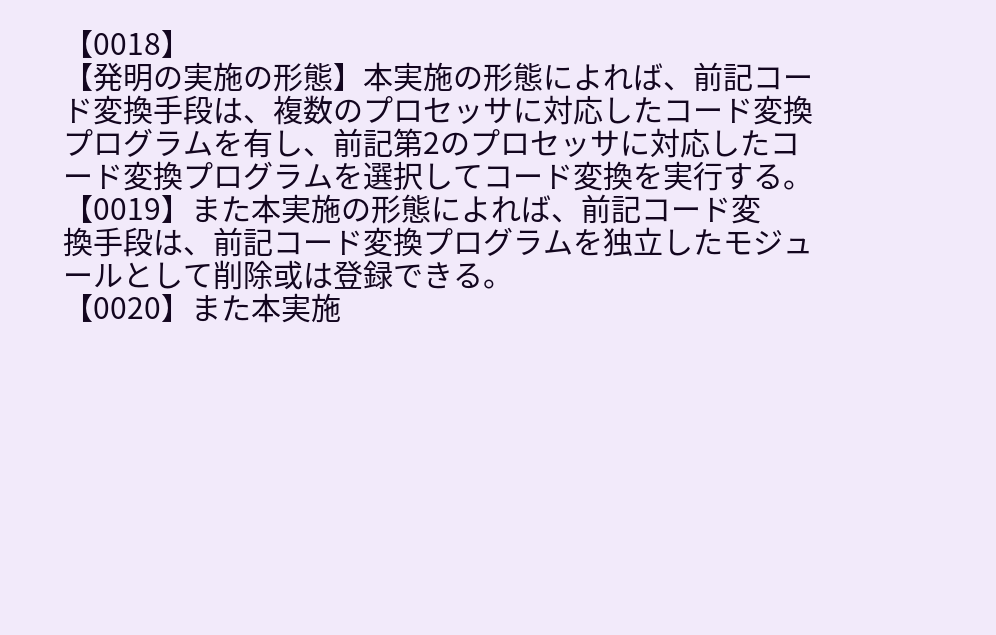【0018】
【発明の実施の形態】本実施の形態によれば、前記コー
ド変換手段は、複数のプロセッサに対応したコード変換
プログラムを有し、前記第2のプロセッサに対応したコ
ード変換プログラムを選択してコード変換を実行する。
【0019】また本実施の形態によれば、前記コード変
換手段は、前記コード変換プログラムを独立したモジュ
ールとして削除或は登録できる。
【0020】また本実施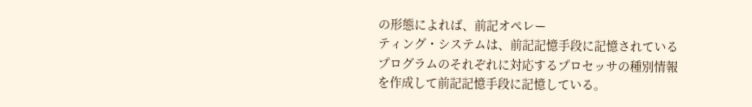の形態によれば、前記オぺレー
ティング・システムは、前記記憶手段に記憶されている
プログラムのそれぞれに対応するプロセッサの種別情報
を作成して前記記憶手段に記憶している。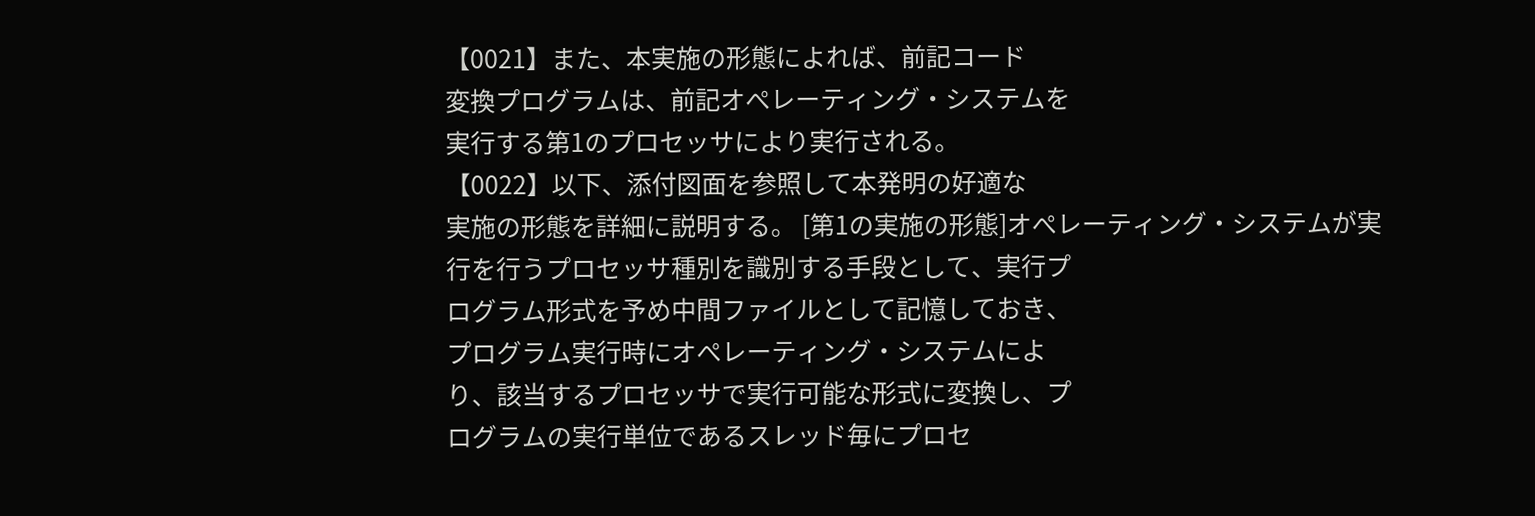【0021】また、本実施の形態によれば、前記コード
変換プログラムは、前記オぺレーティング・システムを
実行する第1のプロセッサにより実行される。
【0022】以下、添付図面を参照して本発明の好適な
実施の形態を詳細に説明する。 [第1の実施の形態]オぺレーティング・システムが実
行を行うプロセッサ種別を識別する手段として、実行プ
ログラム形式を予め中間ファイルとして記憶しておき、
プログラム実行時にオぺレーティング・システムによ
り、該当するプロセッサで実行可能な形式に変換し、プ
ログラムの実行単位であるスレッド毎にプロセ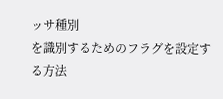ッサ種別
を識別するためのフラグを設定する方法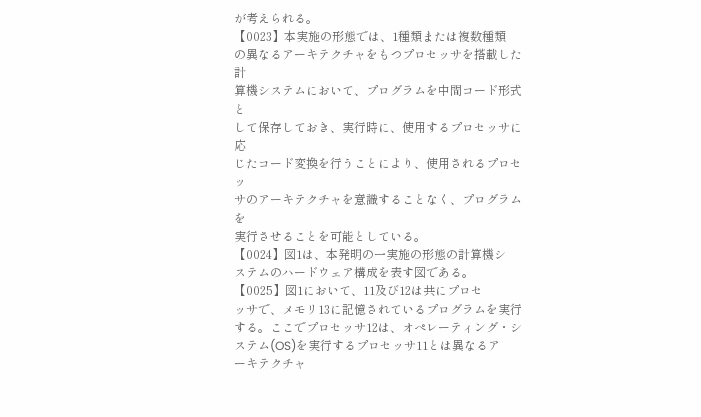が考えられる。
【0023】本実施の形態では、1種類または複数種類
の異なるアーキテクチャをもつプロセッサを搭載した計
算機システムにおいて、プログラムを中間コード形式と
して保存しておき、実行時に、使用するプロセッサに応
じたコード変換を行うことにより、使用されるプロセッ
サのアーキテクチャを意識することなく、プログラムを
実行させることを可能としている。
【0024】図1は、本発明の一実施の形態の計算機シ
ステムのハードウェア構成を表す図である。
【0025】図1において、11及び12は共にプロセ
ッサで、メモリ13に記憶されているプログラムを実行
する。ここでプロセッサ12は、オぺレーティング・シ
ステム(OS)を実行するプロセッサ11とは異なるア
ーキテクチャ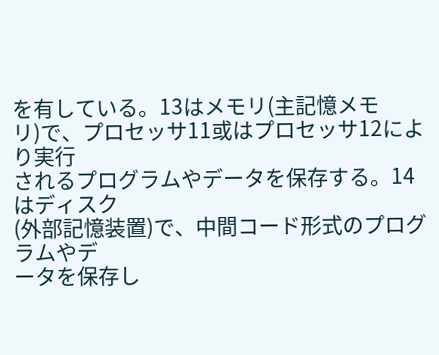を有している。13はメモリ(主記憶メモ
リ)で、プロセッサ11或はプロセッサ12により実行
されるプログラムやデータを保存する。14はディスク
(外部記憶装置)で、中間コード形式のプログラムやデ
ータを保存し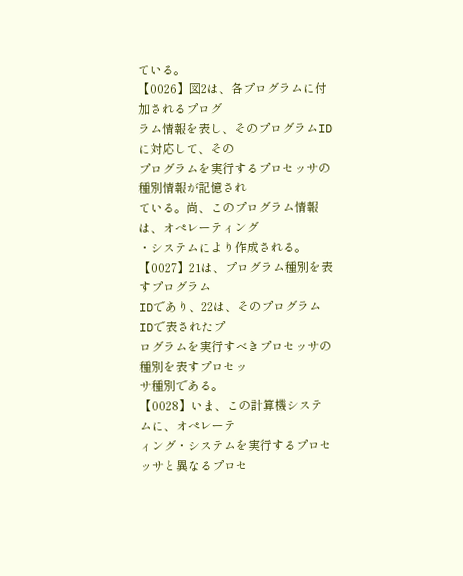ている。
【0026】図2は、各プログラムに付加されるプログ
ラム情報を表し、そのプログラムIDに対応して、その
プログラムを実行するプロセッサの種別情報が記憶され
ている。尚、このプログラム情報は、オぺレーティング
・システムにより作成される。
【0027】21は、プログラム種別を表すプログラム
IDであり、22は、そのプログラムIDで表されたプ
ログラムを実行すべきプロセッサの種別を表すプロセッ
サ種別である。
【0028】いま、この計算機システムに、オぺレーテ
ィング・システムを実行するプロセッサと異なるプロセ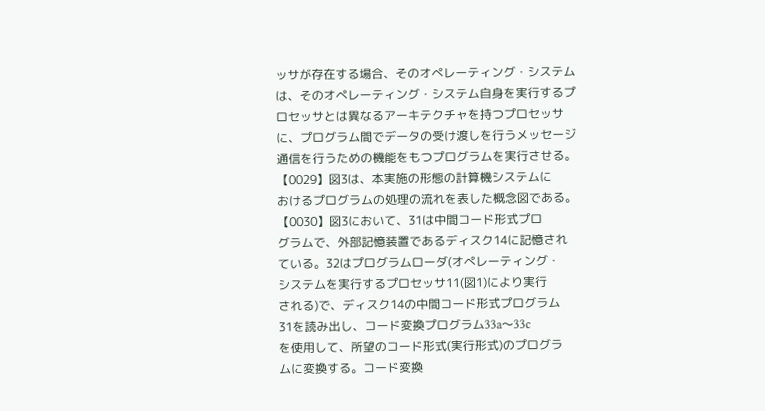ッサが存在する場合、そのオぺレーティング・システム
は、そのオぺレーティング・システム自身を実行するプ
ロセッサとは異なるアーキテクチャを持つプロセッサ
に、プログラム間でデータの受け渡しを行うメッセージ
通信を行うための機能をもつプログラムを実行させる。
【0029】図3は、本実施の形態の計算機システムに
おけるプログラムの処理の流れを表した概念図である。
【0030】図3において、31は中間コード形式プロ
グラムで、外部記憶装置であるディスク14に記憶され
ている。32はプログラムローダ(オぺレーティング・
システムを実行するプロセッサ11(図1)により実行
される)で、ディスク14の中間コード形式プログラム
31を読み出し、コード変換プログラム33a〜33c
を使用して、所望のコード形式(実行形式)のプログラ
ムに変換する。コード変換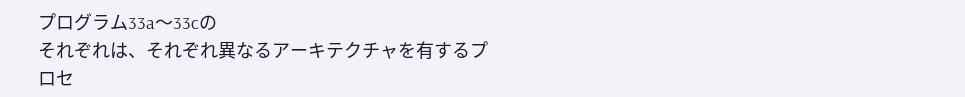プログラム33a〜33cの
それぞれは、それぞれ異なるアーキテクチャを有するプ
ロセ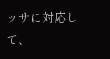ッサに対応して、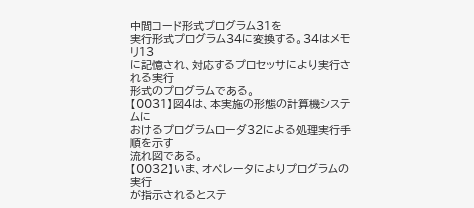中間コード形式プログラム31を
実行形式プログラム34に変換する。34はメモリ13
に記憶され、対応するプロセッサにより実行される実行
形式のプログラムである。
【0031】図4は、本実施の形態の計算機システムに
おけるプログラムローダ32による処理実行手順を示す
流れ図である。
【0032】いま、オペレータによりプログラムの実行
が指示されるとステ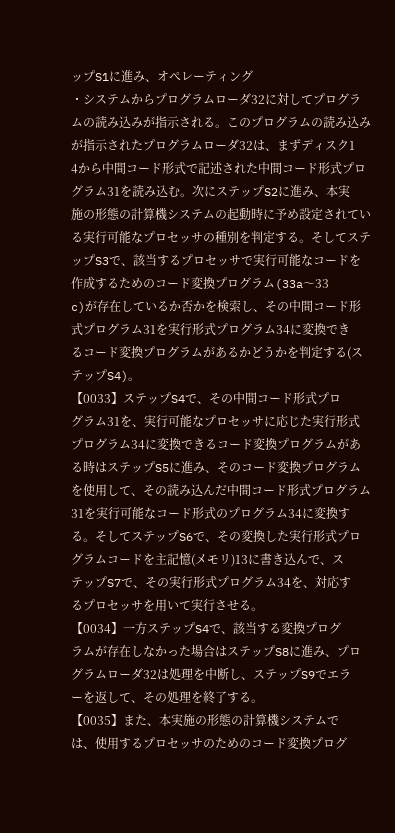ップS1に進み、オぺレーティング
・システムからプログラムローダ32に対してプログラ
ムの読み込みが指示される。このプログラムの読み込み
が指示されたプログラムローダ32は、まずディスク1
4から中間コード形式で記述された中間コード形式プロ
グラム31を読み込む。次にステップS2に進み、本実
施の形態の計算機システムの起動時に予め設定されてい
る実行可能なプロセッサの種別を判定する。そしてステ
ップS3で、該当するプロセッサで実行可能なコードを
作成するためのコード変換プログラム(33a〜33
c)が存在しているか否かを検索し、その中間コード形
式プログラム31を実行形式プログラム34に変換でき
るコード変換プログラムがあるかどうかを判定する(ス
テップS4)。
【0033】ステップS4で、その中間コード形式プロ
グラム31を、実行可能なプロセッサに応じた実行形式
プログラム34に変換できるコード変換プログラムがあ
る時はステップS5に進み、そのコード変換プログラム
を使用して、その読み込んだ中間コード形式プログラム
31を実行可能なコード形式のプログラム34に変換す
る。そしてステップS6で、その変換した実行形式プロ
グラムコードを主記憶(メモリ)13に書き込んで、ス
テップS7で、その実行形式プログラム34を、対応す
るプロセッサを用いて実行させる。
【0034】一方ステップS4で、該当する変換プログ
ラムが存在しなかった場合はステップS8に進み、プロ
グラムローダ32は処理を中断し、ステップS9でエラ
ーを返して、その処理を終了する。
【0035】また、本実施の形態の計算機システムで
は、使用するプロセッサのためのコード変換プログ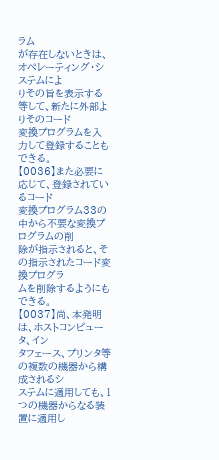ラム
が存在しないときは、オぺレーティング・システムによ
りその旨を表示する等して、新たに外部よりそのコード
変換プログラムを入力して登録することもできる。
【0036】また必要に応じて、登録されているコード
変換プログラム33の中から不要な変換プログラムの削
除が指示されると、その指示されたコード変換プログラ
ムを削除するようにもできる。
【0037】尚、本発明は、ホストコンピュータ、イン
タフェース、プリンタ等の複数の機器から構成されるシ
ステムに適用しても、1つの機器からなる装置に適用し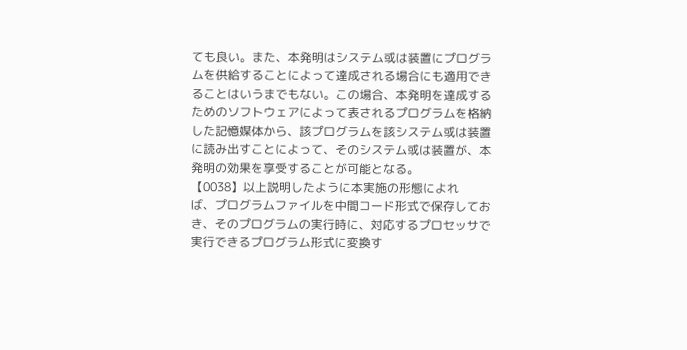ても良い。また、本発明はシステム或は装置にプログラ
ムを供給することによって達成される場合にも適用でき
ることはいうまでもない。この場合、本発明を達成する
ためのソフトウェアによって表されるプログラムを格納
した記憶媒体から、該プログラムを該システム或は装置
に読み出すことによって、そのシステム或は装置が、本
発明の効果を享受することが可能となる。
【0038】以上説明したように本実施の形態によれ
ば、プログラムファイルを中間コード形式で保存してお
き、そのプログラムの実行時に、対応するプロセッサで
実行できるプログラム形式に変換す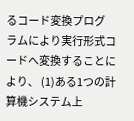るコード変換プログ
ラムにより実行形式コードへ変換することにより、 (1)ある1つの計算機システム上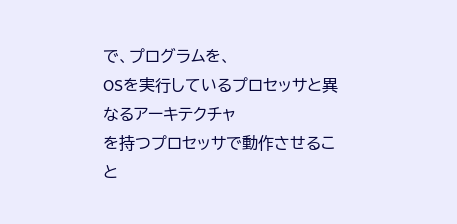で、プログラムを、
OSを実行しているプロセッサと異なるアーキテクチャ
を持つプロセッサで動作させること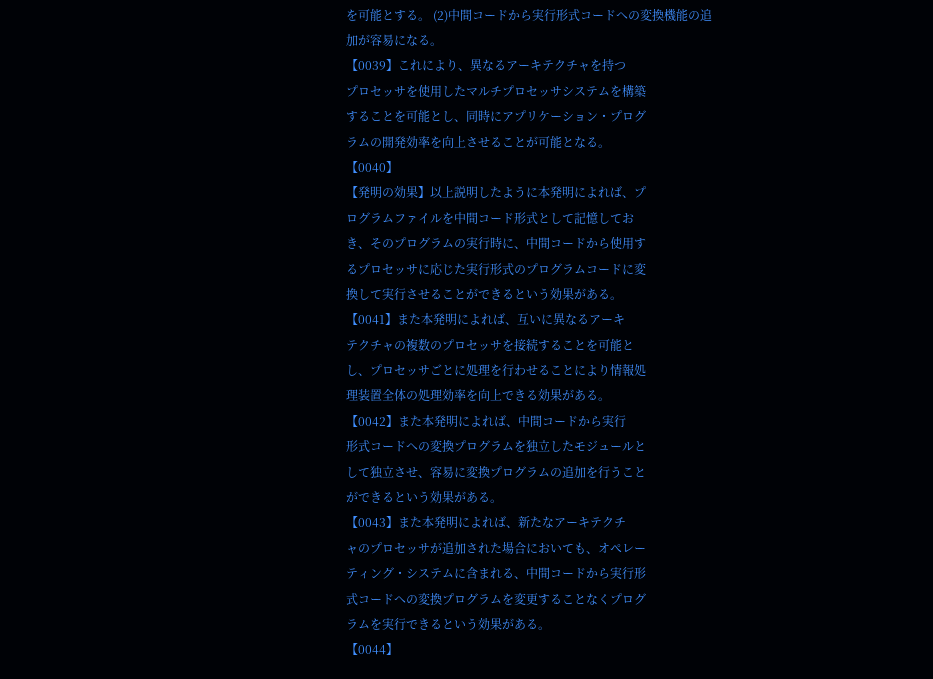を可能とする。 (2)中間コードから実行形式コードへの変換機能の追
加が容易になる。
【0039】これにより、異なるアーキテクチャを持つ
プロセッサを使用したマルチプロセッサシステムを構築
することを可能とし、同時にアプリケーション・プログ
ラムの開発効率を向上させることが可能となる。
【0040】
【発明の効果】以上説明したように本発明によれば、プ
ログラムファイルを中間コード形式として記憶してお
き、そのプログラムの実行時に、中間コードから使用す
るプロセッサに応じた実行形式のプログラムコードに変
換して実行させることができるという効果がある。
【0041】また本発明によれば、互いに異なるアーキ
テクチャの複数のプロセッサを接続することを可能と
し、プロセッサごとに処理を行わせることにより情報処
理装置全体の処理効率を向上できる効果がある。
【0042】また本発明によれば、中間コードから実行
形式コードへの変換プログラムを独立したモジュールと
して独立させ、容易に変換プログラムの追加を行うこと
ができるという効果がある。
【0043】また本発明によれば、新たなアーキテクチ
ャのプロセッサが追加された場合においても、オぺレー
ティング・システムに含まれる、中間コードから実行形
式コードへの変換プログラムを変更することなくプログ
ラムを実行できるという効果がある。
【0044】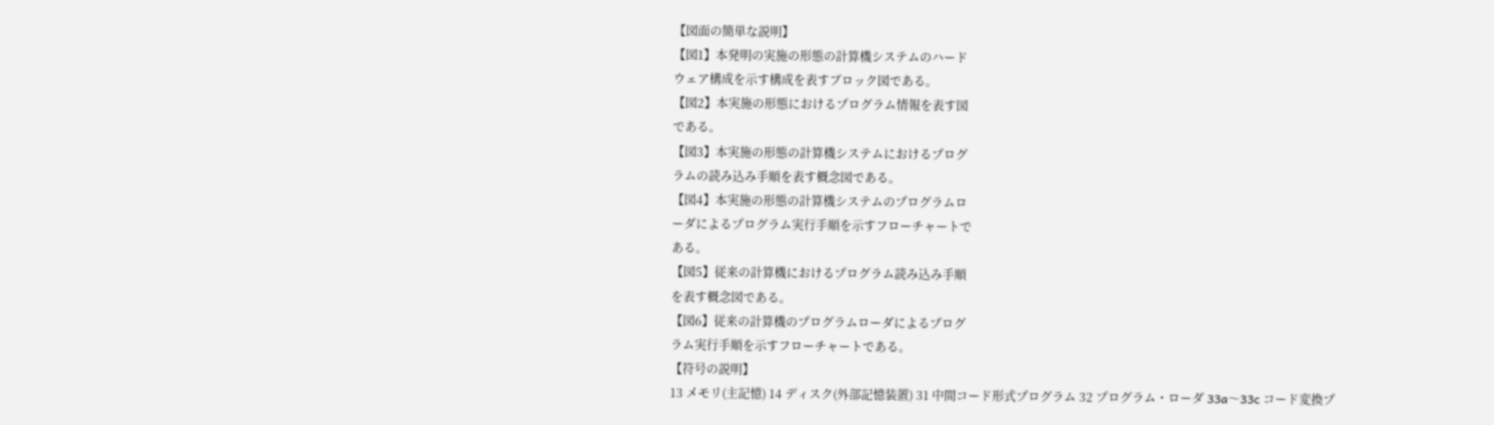【図面の簡単な説明】
【図1】本発明の実施の形態の計算機システムのハード
ウェア構成を示す構成を表すブロック図である。
【図2】本実施の形態におけるプログラム情報を表す図
である。
【図3】本実施の形態の計算機システムにおけるプログ
ラムの読み込み手順を表す概念図である。
【図4】本実施の形態の計算機システムのプログラムロ
ーダによるプログラム実行手順を示すフローチャートで
ある。
【図5】従来の計算機におけるプログラム読み込み手順
を表す概念図である。
【図6】従来の計算機のプログラムローダによるプログ
ラム実行手順を示すフローチャートである。
【符号の説明】
13 メモリ(主記憶) 14 ディスク(外部記憶装置) 31 中間コード形式プログラム 32 プログラム・ローダ 33a〜33c コード変換プ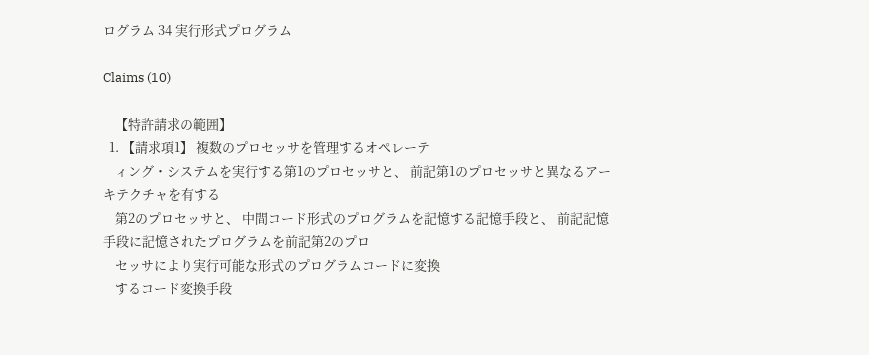ログラム 34 実行形式プログラム

Claims (10)

    【特許請求の範囲】
  1. 【請求項1】 複数のプロセッサを管理するオぺレーテ
    ィング・システムを実行する第1のプロセッサと、 前記第1のプロセッサと異なるアーキテクチャを有する
    第2のプロセッサと、 中間コード形式のプログラムを記憶する記憶手段と、 前記記憶手段に記憶されたプログラムを前記第2のプロ
    セッサにより実行可能な形式のプログラムコードに変換
    するコード変換手段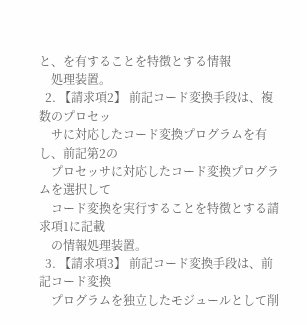と、を有することを特徴とする情報
    処理装置。
  2. 【請求項2】 前記コード変換手段は、複数のプロセッ
    サに対応したコード変換プログラムを有し、前記第2の
    プロセッサに対応したコード変換プログラムを選択して
    コード変換を実行することを特徴とする請求項1に記載
    の情報処理装置。
  3. 【請求項3】 前記コード変換手段は、前記コード変換
    プログラムを独立したモジュールとして削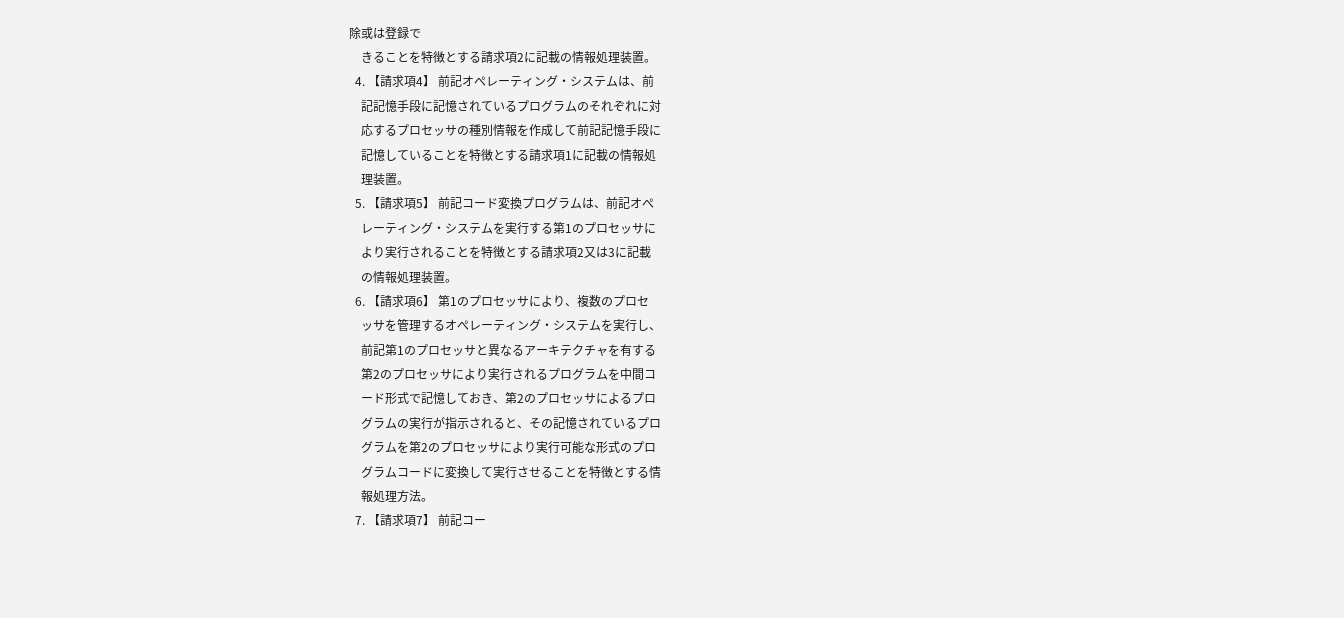除或は登録で
    きることを特徴とする請求項2に記載の情報処理装置。
  4. 【請求項4】 前記オぺレーティング・システムは、前
    記記憶手段に記憶されているプログラムのそれぞれに対
    応するプロセッサの種別情報を作成して前記記憶手段に
    記憶していることを特徴とする請求項1に記載の情報処
    理装置。
  5. 【請求項5】 前記コード変換プログラムは、前記オぺ
    レーティング・システムを実行する第1のプロセッサに
    より実行されることを特徴とする請求項2又は3に記載
    の情報処理装置。
  6. 【請求項6】 第1のプロセッサにより、複数のプロセ
    ッサを管理するオぺレーティング・システムを実行し、
    前記第1のプロセッサと異なるアーキテクチャを有する
    第2のプロセッサにより実行されるプログラムを中間コ
    ード形式で記憶しておき、第2のプロセッサによるプロ
    グラムの実行が指示されると、その記憶されているプロ
    グラムを第2のプロセッサにより実行可能な形式のプロ
    グラムコードに変換して実行させることを特徴とする情
    報処理方法。
  7. 【請求項7】 前記コー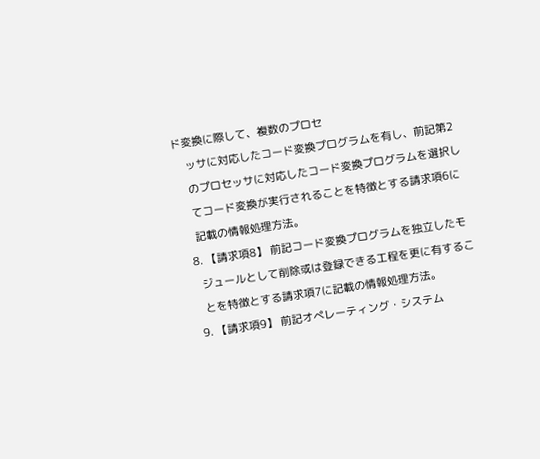ド変換に際して、複数のプロセ
    ッサに対応したコード変換プログラムを有し、前記第2
    のプロセッサに対応したコード変換プログラムを選択し
    てコード変換が実行されることを特徴とする請求項6に
    記載の情報処理方法。
  8. 【請求項8】 前記コード変換プログラムを独立したモ
    ジュールとして削除或は登録できる工程を更に有するこ
    とを特徴とする請求項7に記載の情報処理方法。
  9. 【請求項9】 前記オぺレーティング・システム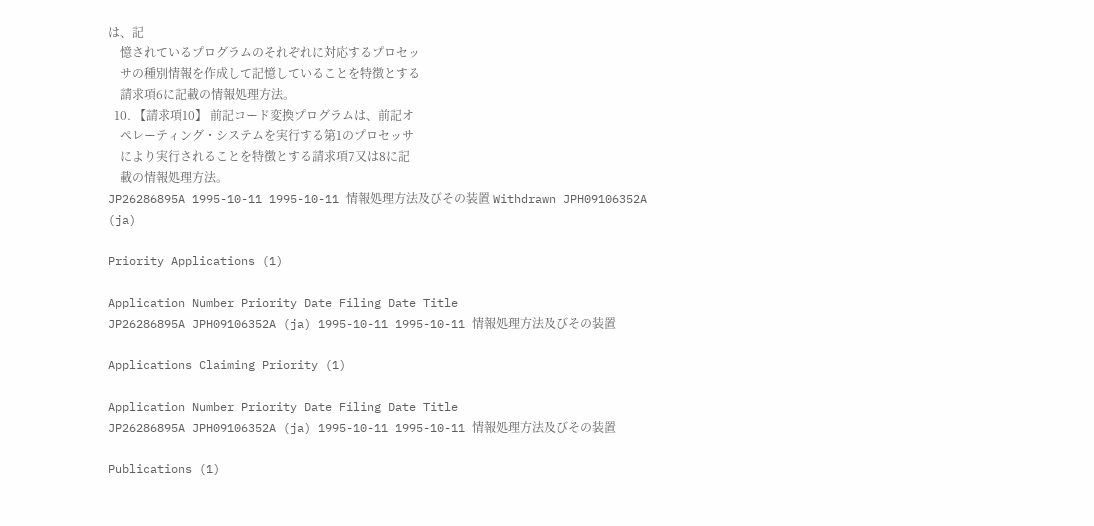は、記
    憶されているプログラムのそれぞれに対応するプロセッ
    サの種別情報を作成して記憶していることを特徴とする
    請求項6に記載の情報処理方法。
  10. 【請求項10】 前記コード変換プログラムは、前記オ
    ぺレーティング・システムを実行する第1のプロセッサ
    により実行されることを特徴とする請求項7又は8に記
    載の情報処理方法。
JP26286895A 1995-10-11 1995-10-11 情報処理方法及びその装置 Withdrawn JPH09106352A (ja)

Priority Applications (1)

Application Number Priority Date Filing Date Title
JP26286895A JPH09106352A (ja) 1995-10-11 1995-10-11 情報処理方法及びその装置

Applications Claiming Priority (1)

Application Number Priority Date Filing Date Title
JP26286895A JPH09106352A (ja) 1995-10-11 1995-10-11 情報処理方法及びその装置

Publications (1)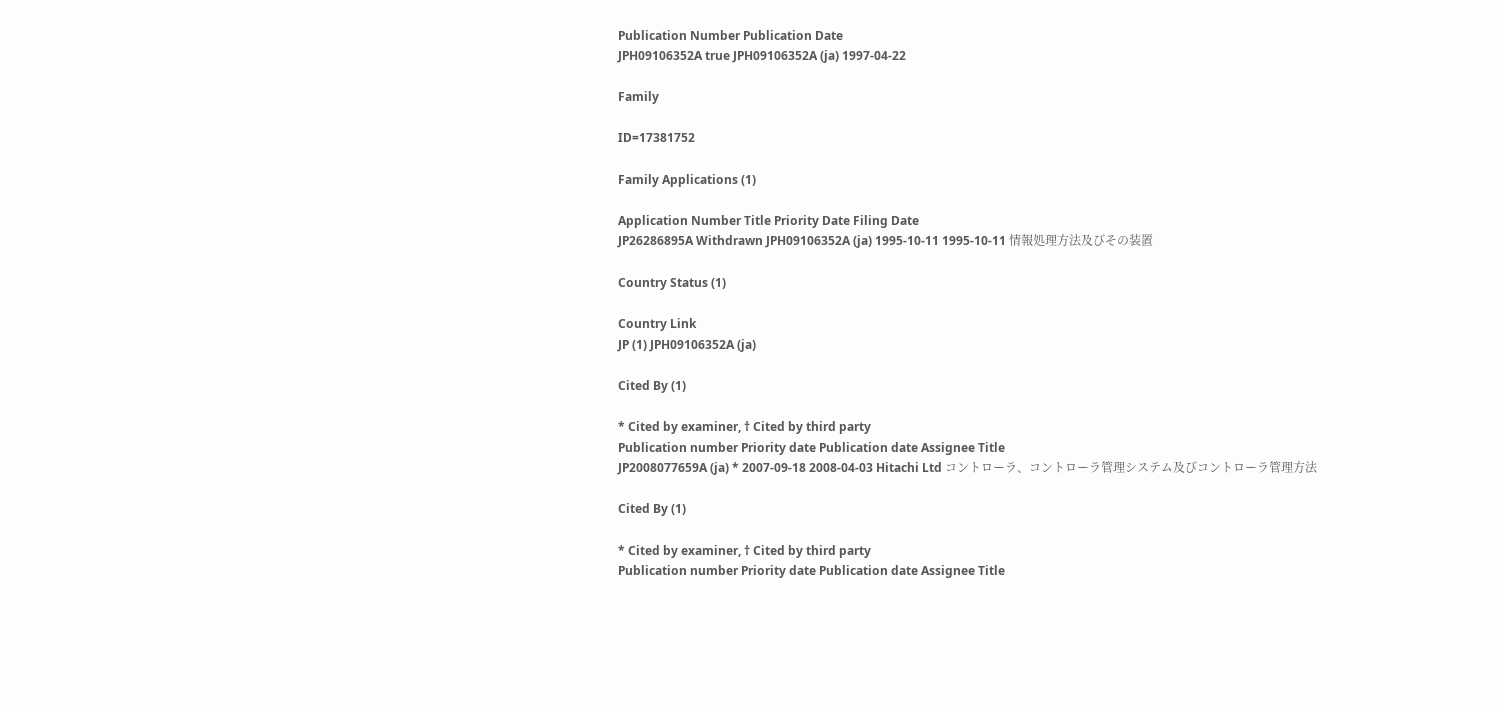Publication Number Publication Date
JPH09106352A true JPH09106352A (ja) 1997-04-22

Family

ID=17381752

Family Applications (1)

Application Number Title Priority Date Filing Date
JP26286895A Withdrawn JPH09106352A (ja) 1995-10-11 1995-10-11 情報処理方法及びその装置

Country Status (1)

Country Link
JP (1) JPH09106352A (ja)

Cited By (1)

* Cited by examiner, † Cited by third party
Publication number Priority date Publication date Assignee Title
JP2008077659A (ja) * 2007-09-18 2008-04-03 Hitachi Ltd コントローラ、コントローラ管理システム及びコントローラ管理方法

Cited By (1)

* Cited by examiner, † Cited by third party
Publication number Priority date Publication date Assignee Title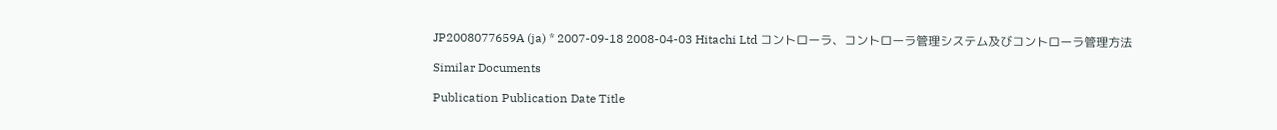JP2008077659A (ja) * 2007-09-18 2008-04-03 Hitachi Ltd コントローラ、コントローラ管理システム及びコントローラ管理方法

Similar Documents

Publication Publication Date Title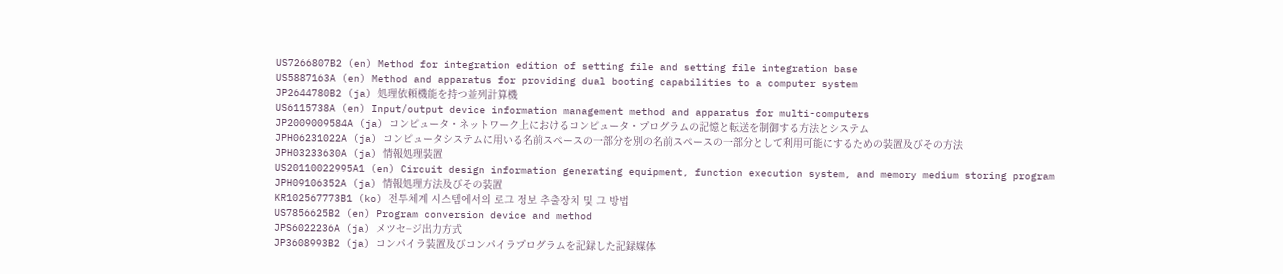US7266807B2 (en) Method for integration edition of setting file and setting file integration base
US5887163A (en) Method and apparatus for providing dual booting capabilities to a computer system
JP2644780B2 (ja) 処理依頼機能を持つ並列計算機
US6115738A (en) Input/output device information management method and apparatus for multi-computers
JP2009009584A (ja) コンピュータ・ネットワーク上におけるコンピュータ・プログラムの記憶と転送を制御する方法とシステム
JPH06231022A (ja) コンピュータシステムに用いる名前スペースの一部分を別の名前スペースの一部分として利用可能にするための装置及びその方法
JPH03233630A (ja) 情報処理装置
US20110022995A1 (en) Circuit design information generating equipment, function execution system, and memory medium storing program
JPH09106352A (ja) 情報処理方法及びその装置
KR102567773B1 (ko) 전투체계 시스템에서의 로그 정보 추출장치 및 그 방법
US7856625B2 (en) Program conversion device and method
JPS6022236A (ja) メツセ−ジ出力方式
JP3608993B2 (ja) コンパイラ装置及びコンパイラプログラムを記録した記録媒体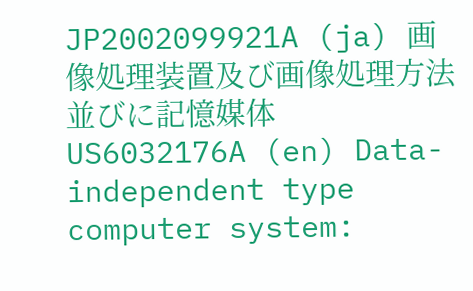JP2002099921A (ja) 画像処理装置及び画像処理方法並びに記憶媒体
US6032176A (en) Data-independent type computer system: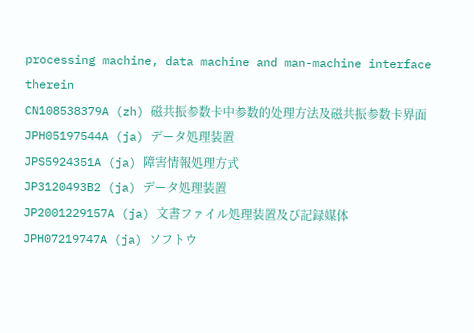processing machine, data machine and man-machine interface therein
CN108538379A (zh) 磁共振参数卡中参数的处理方法及磁共振参数卡界面
JPH05197544A (ja) データ処理装置
JPS5924351A (ja) 障害情報処理方式
JP3120493B2 (ja) データ処理装置
JP2001229157A (ja) 文書ファイル処理装置及び記録媒体
JPH07219747A (ja) ソフトウ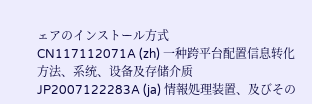ェアのインストール方式
CN117112071A (zh) 一种跨平台配置信息转化方法、系统、设备及存储介质
JP2007122283A (ja) 情報処理装置、及びその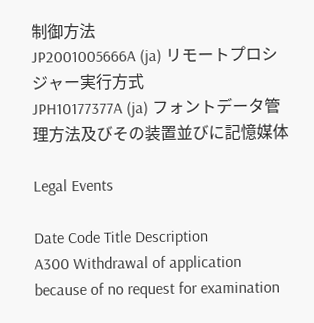制御方法
JP2001005666A (ja) リモートプロシジャー実行方式
JPH10177377A (ja) フォントデータ管理方法及びその装置並びに記憶媒体

Legal Events

Date Code Title Description
A300 Withdrawal of application because of no request for examination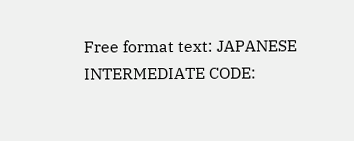Free format text: JAPANESE INTERMEDIATE CODE: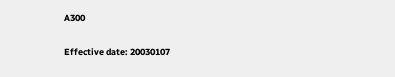A300

Effective date: 20030107